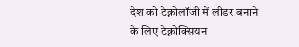देश को टेक्नोलॉजी में लीडर बनाने के लिए टेक्नोक्सियन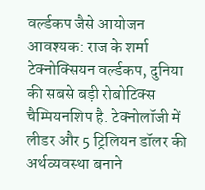वर्ल्डकप जैसे आयोजन आवश्यक: राज के शर्मा
टेक्नोक्सियन वर्ल्डकप, दुनिया की सबसे बड़ी रोबोटिक्स चैम्पियनशिप है. टेक्नोलॉजी में लीडर और 5 ट्रिलियन डॉलर की अर्थव्यवस्था बनाने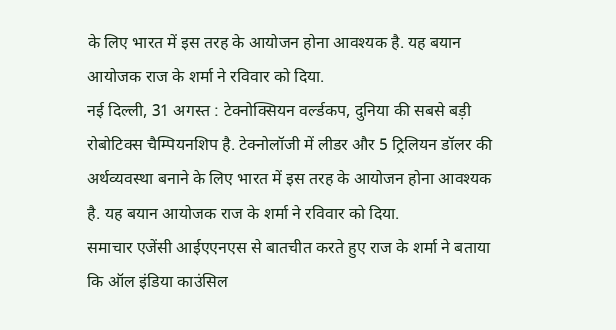के लिए भारत में इस तरह के आयोजन होना आवश्यक है. यह बयान आयोजक राज के शर्मा ने रविवार को दिया.
नई दिल्ली, 31 अगस्त : टेक्नोक्सियन वर्ल्डकप, दुनिया की सबसे बड़ी रोबोटिक्स चैम्पियनशिप है. टेक्नोलॉजी में लीडर और 5 ट्रिलियन डॉलर की अर्थव्यवस्था बनाने के लिए भारत में इस तरह के आयोजन होना आवश्यक है. यह बयान आयोजक राज के शर्मा ने रविवार को दिया.
समाचार एजेंसी आईएएनएस से बातचीत करते हुए राज के शर्मा ने बताया कि ऑल इंडिया काउंसिल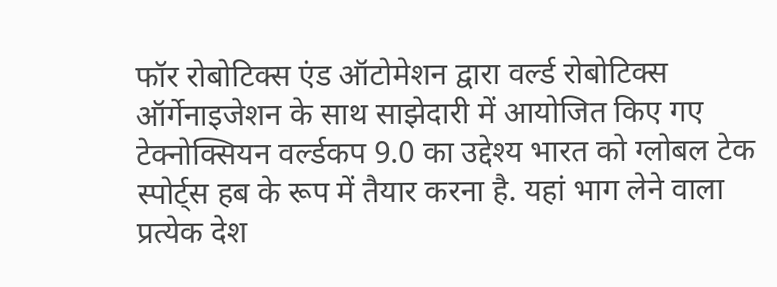फॉर रोबोटिक्स एंड ऑटोमेशन द्वारा वर्ल्ड रोबोटिक्स ऑर्गेनाइजेशन के साथ साझेदारी में आयोजित किए गए टेक्नोक्सियन वर्ल्डकप 9.0 का उद्देश्य भारत को ग्लोबल टेक स्पोर्ट्स हब के रूप में तैयार करना है. यहां भाग लेने वाला प्रत्येक देश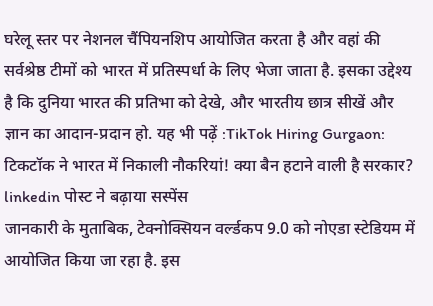घरेलू स्तर पर नेशनल चैंपियनशिप आयोजित करता है और वहां की सर्वश्रेष्ठ टीमों को भारत में प्रतिस्पर्धा के लिए भेजा जाता है. इसका उद्देश्य है कि दुनिया भारत की प्रतिभा को देखे, और भारतीय छात्र सीखें और ज्ञान का आदान-प्रदान हो. यह भी पढ़ें :TikTok Hiring Gurgaon: टिकटॉक ने भारत में निकाली नौकरियां! क्या बैन हटाने वाली है सरकार? linkedin पोस्ट ने बढ़ाया सस्पेंस
जानकारी के मुताबिक, टेक्नोक्सियन वर्ल्डकप 9.0 को नोएडा स्टेडियम में आयोजित किया जा रहा है. इस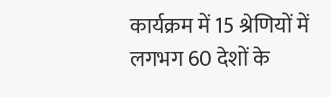कार्यक्रम में 15 श्रेणियों में लगभग 60 देशों के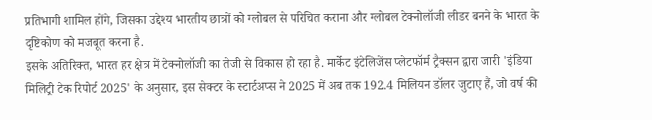प्रतिभागी शामिल होंगे, जिसका उद्देश्य भारतीय छात्रों को ग्लोबल से परिचित कराना और ग्लोबल टेक्नोलॉजी लीडर बनने के भारत के दृष्टिकोण को मजबूत करना है.
इसके अतिरिक्त, भारत हर क्षेत्र में टेक्नोलॉजी का तेजी से विकास हो रहा है. मार्केट इंटेलिजेंस प्लेटफॉर्म ट्रैक्सन द्वारा जारी 'इंडिया मिलिट्री टेक रिपोर्ट 2025' के अनुसार, इस सेक्टर के स्टार्टअप्स ने 2025 में अब तक 192.4 मिलियन डॉलर जुटाए हैं, जो वर्ष की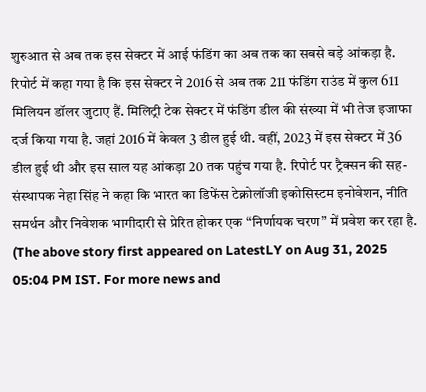शुरुआत से अब तक इस सेक्टर में आई फंडिंग का अब तक का सबसे बड़े आंकड़ा है.
रिपोर्ट में कहा गया है कि इस सेक्टर ने 2016 से अब तक 211 फंडिंग राउंड में कुल 611 मिलियन डॉलर जुटाए हैं. मिलिट्री टेक सेक्टर में फंडिंग डील की संख्या में भी तेज इजाफा दर्ज किया गया है. जहां 2016 में केवल 3 डील हुई थी. वहीं, 2023 में इस सेक्टर में 36 डील हुई थी और इस साल यह आंकड़ा 20 तक पहुंच गया है. रिपोर्ट पर ट्रैक्सन की सह-संस्थापक नेहा सिंह ने कहा कि भारत का डिफेंस टेक्नोलॉजी इकोसिस्टम इनोवेशन, नीति समर्थन और निवेशक भागीदारी से प्रेरित होकर एक “निर्णायक चरण” में प्रवेश कर रहा है.
(The above story first appeared on LatestLY on Aug 31, 2025 05:04 PM IST. For more news and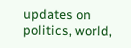updates on politics, world,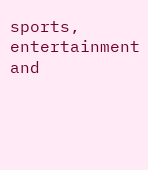sports, entertainment and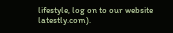lifestyle, log on to our website latestly.com).